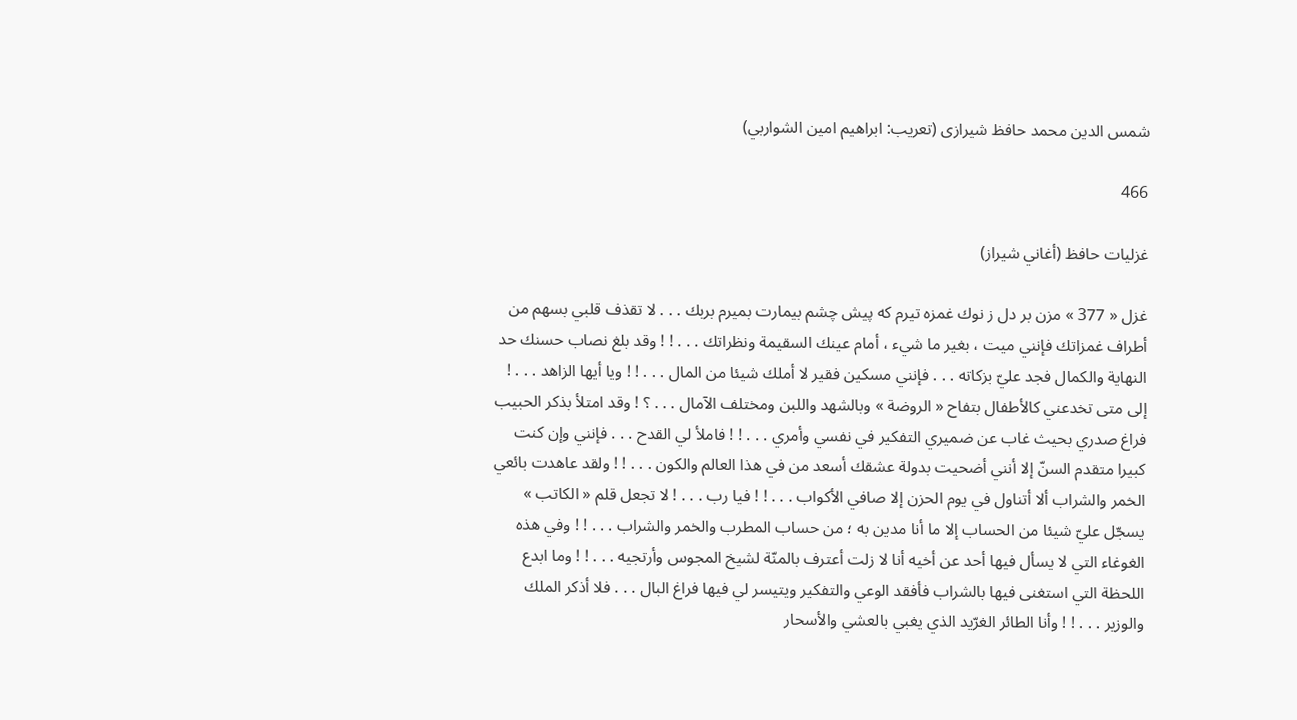شمس الدين محمد حافظ شيرازى (تعريب: ابراهيم امين الشواربي)

466

غزليات حافظ (أغاني شيراز)

غزل « 377 » مزن بر دل ز نوك غمزه تيرم كه پيش چشم بيمارت بميرم بربك . . . لا تقذف قلبي بسهم من أطراف غمزاتك فإنني ميت ، بغير ما شيء ، أمام عينك السقيمة ونظراتك . . . ! ! وقد بلغ نصاب حسنك حد النهاية والكمال فجد عليّ بزكاته . . . فإنني مسكين فقير لا أملك شيئا من المال . . . ! ! ويا أيها الزاهد . . . ! إلى متى تخدعني كالأطفال بتفاح « الروضة » وبالشهد واللبن ومختلف الآمال . . . ؟ ! وقد امتلأ بذكر الحبيب فراغ صدري بحيث غاب عن ضميري التفكير في نفسي وأمري . . . ! ! فاملأ لي القدح . . . فإنني وإن كنت كبيرا متقدم السنّ إلا أنني أضحيت بدولة عشقك أسعد من في هذا العالم والكون . . . ! ! ولقد عاهدت بائعي الخمر والشراب ألا أتناول في يوم الحزن إلا صافي الأكواب . . . ! ! فيا رب . . . ! لا تجعل قلم « الكاتب » يسجّل عليّ شيئا من الحساب إلا ما أنا مدين به ؛ من حساب المطرب والخمر والشراب . . . ! ! وفي هذه الغوغاء التي لا يسأل فيها أحد عن أخيه أنا لا زلت أعترف بالمنّة لشيخ المجوس وأرتجيه . . . ! ! وما ابدع اللحظة التي استغنى فيها بالشراب فأفقد الوعي والتفكير ويتيسر لي فيها فراغ البال . . . فلا أذكر الملك والوزير . . . ! ! وأنا الطائر الغرّيد الذي يغبي بالعشي والأسحار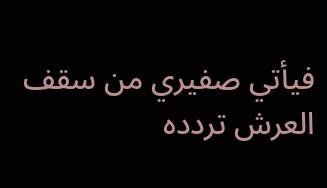فيأتي صفيري من سقف العرش تردده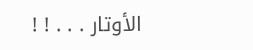الأوتار . . . ! !